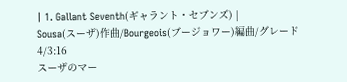| 1. Gallant Seventh(ギャラント・セブンズ) |
Sousa(スーザ)作曲/Bourgeois(ブージョワー)編曲/グレード4/3:16
スーザのマー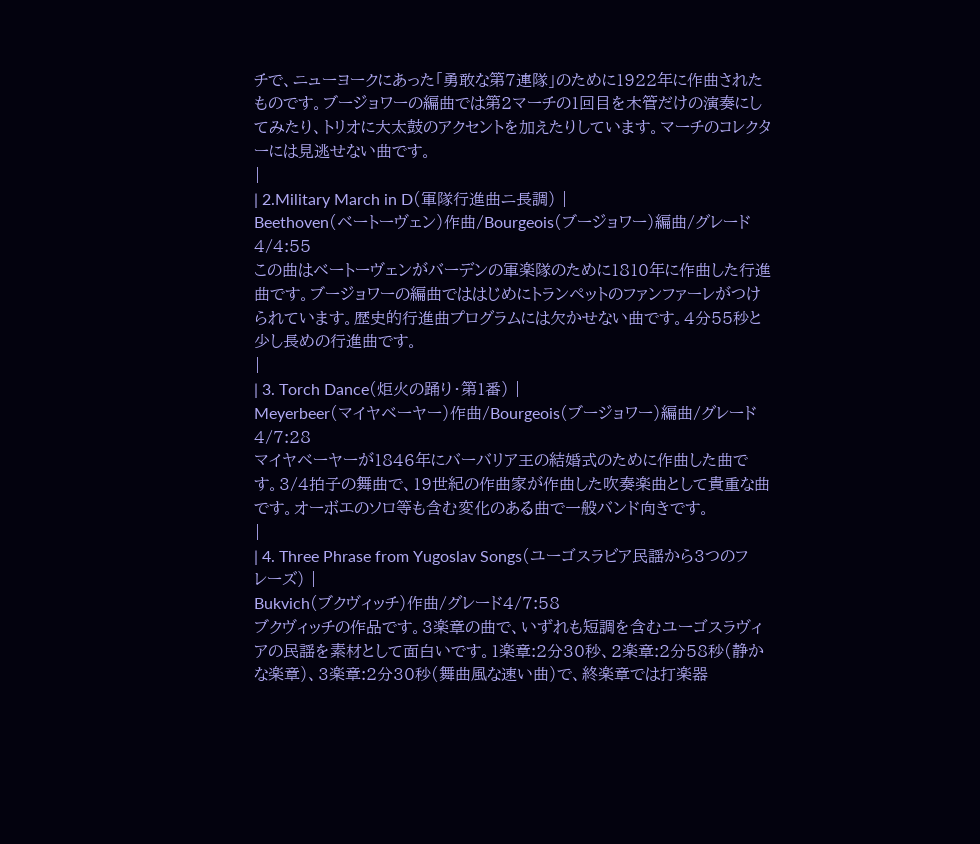チで、ニューヨークにあった「勇敢な第7連隊」のために1922年に作曲されたものです。ブージョワーの編曲では第2マーチの1回目を木管だけの演奏にしてみたり、トリオに大太鼓のアクセントを加えたりしています。マーチのコレクターには見逃せない曲です。
|
| 2.Military March in D(軍隊行進曲ニ長調) |
Beethoven(ベートーヴェン)作曲/Bourgeois(ブージョワー)編曲/グレード4/4:55
この曲はベートーヴェンがバーデンの軍楽隊のために1810年に作曲した行進曲です。ブージョワーの編曲でははじめにトランペットのファンファーレがつけられています。歴史的行進曲プログラムには欠かせない曲です。4分55秒と少し長めの行進曲です。
|
| 3. Torch Dance(炬火の踊り・第1番) |
Meyerbeer(マイヤベーヤー)作曲/Bourgeois(ブージョワー)編曲/グレード4/7:28
マイヤベーヤーが1846年にバーバリア王の結婚式のために作曲した曲です。3/4拍子の舞曲で、19世紀の作曲家が作曲した吹奏楽曲として貴重な曲です。オーボエのソロ等も含む変化のある曲で一般バンド向きです。
|
| 4. Three Phrase from Yugoslav Songs(ユーゴスラビア民謡から3つのフレーズ) |
Bukvich(ブクヴィッチ)作曲/グレード4/7:58
ブクヴィッチの作品です。3楽章の曲で、いずれも短調を含むユーゴスラヴィアの民謡を素材として面白いです。1楽章:2分30秒、2楽章:2分58秒(静かな楽章)、3楽章:2分30秒(舞曲風な速い曲)で、終楽章では打楽器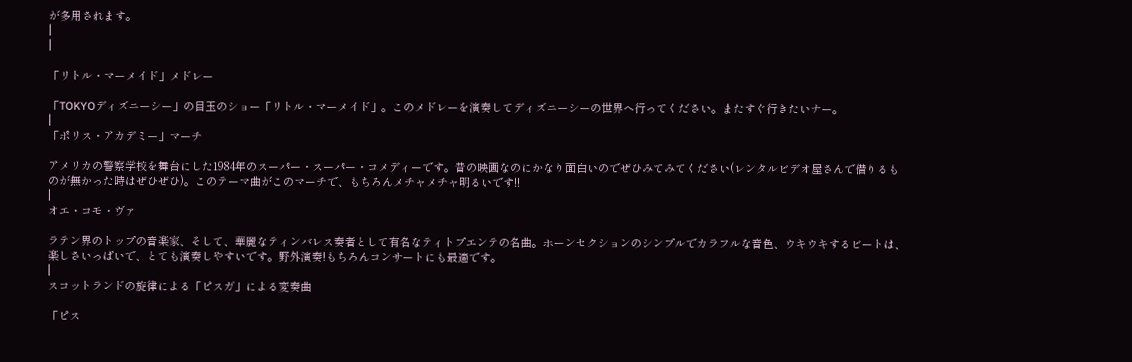が多用されます。
|
|

「リトル・マーメイド」メドレー

「TOKYOディズニーシー」の目玉のショー「リトル・マーメイド」。このメドレーを演奏してディズニーシーの世界へ行ってください。またすぐ行きたいナー。
|
「ポリス・アカデミー」マーチ

アメリカの警察学校を舞台にした1984年のスーパー・スーパー・コメディーです。昔の映画なのにかなり面白いのでぜひみてみてください(レンタルビデオ屋さんで借りるものが無かった時はぜひぜひ)。このテーマ曲がこのマーチで、もちろんメチャメチャ明るいです!!
|
オエ・コモ・ヴァ

ラテン界のトップの音楽家、そして、華麗なティンバレス奏者として有名なティトプエンテの名曲。ホーンセクションのシンプルでカラフルな音色、ウキウキするビートは、楽しさいっぱいで、とても演奏しやすいです。野外演奏!もちろんコンサートにも最適です。
|
スコットランドの旋律による「ピスガ」による変奏曲

「ピス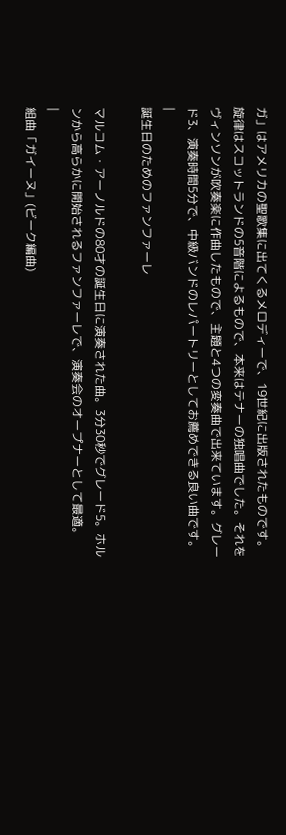ガ」はアメリカの聖歌集に出てくるメロディーで、19世紀に出版されたものです。旋律はスコットランドの5音階によるもので、本来はテナーの独唱曲でした。それをヴィンソンが吹奏楽に作曲したもので、主題と4つの変奏曲で出来ています。グレード3、演奏時間5分で、中級バンドのレパートリーとしてお薦めできる良い曲です。
|
誕生日のためのファンファーレ

マルコム・アーノルドの80才の誕生日に演奏された曲。3分30秒でグレード5。ホルンから高らかに開始されるファンファーレで、演奏会のオープナーとして最適。
|
組曲「ガイーヌ」(ビーク編曲)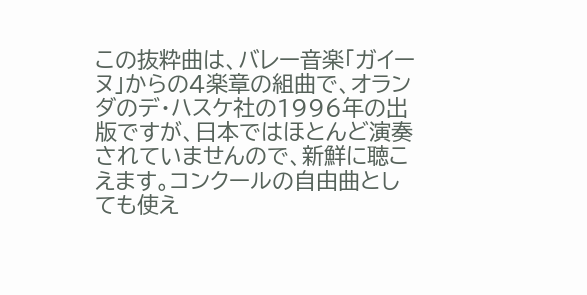この抜粋曲は、バレー音楽「ガイーヌ」からの4楽章の組曲で、オランダのデ・ハスケ社の1996年の出版ですが、日本ではほとんど演奏されていませんので、新鮮に聴こえます。コンクールの自由曲としても使え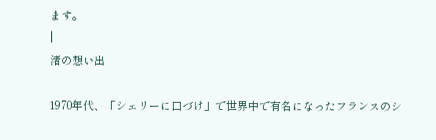ます。
|
渚の想い出

1970年代、「シェリーに口づけ」で世界中で有名になったフランスのシ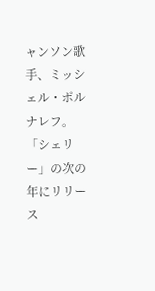ャンソン歌手、ミッシェル・ポルナレフ。「シェリー」の次の年にリリース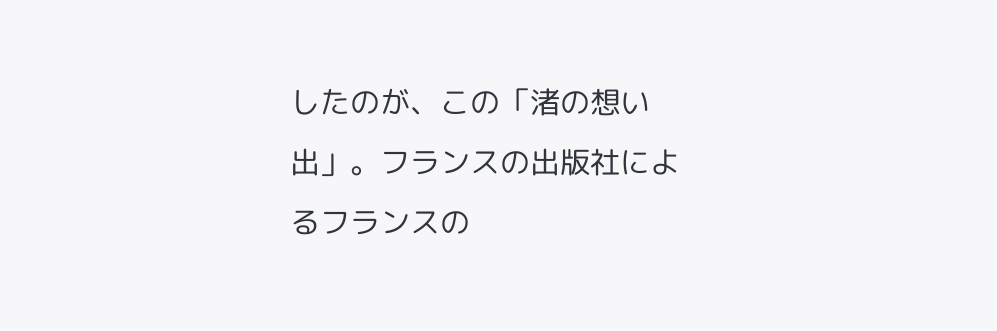したのが、この「渚の想い出」。フランスの出版社によるフランスの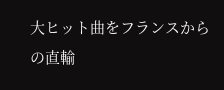大ヒット曲をフランスからの直輸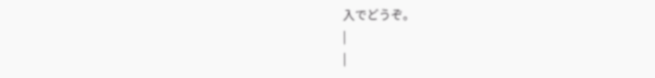入でどうぞ。
|
|